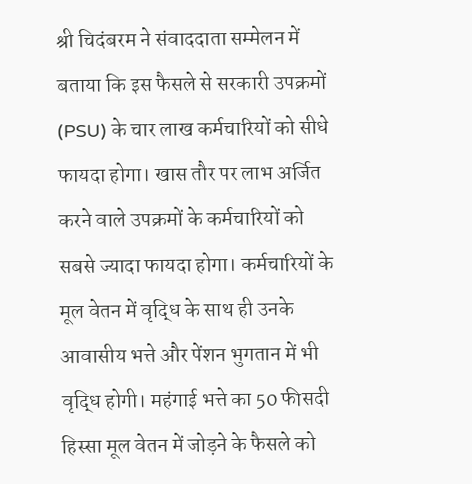श्री चिदंबरम ने संवाददाता सम्मेलन में बताया कि इस फैसले से सरकारी उपक्रमों (PSU) के चार लाख कर्मचारियों को सीधे फायदा होगा। खास तौर पर लाभ अर्जित करने वाले उपक्रमों के कर्मचारियों को सबसे ज्यादा फायदा होगा। कर्मचारियों के मूल वेतन में वृद्धि के साथ ही उनके आवासीय भत्ते और पेंशन भुगतान में भी वृद्धि होगी। महंगाई भत्ते का 50 फीसदी हिस्सा मूल वेतन में जोड़ने के फैसले को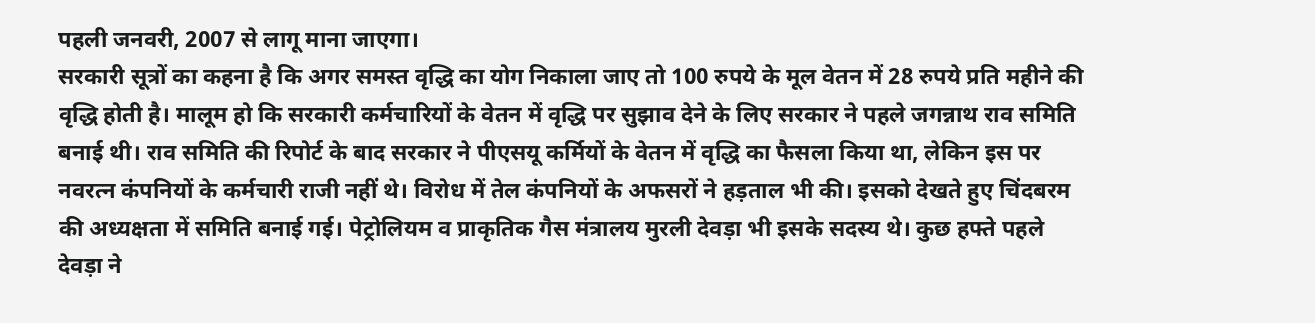पहली जनवरी, 2007 से लागू माना जाएगा।
सरकारी सूत्रों का कहना है कि अगर समस्त वृद्धि का योग निकाला जाए तो 100 रुपये के मूल वेतन में 28 रुपये प्रति महीने की वृद्धि होती है। मालूम हो कि सरकारी कर्मचारियों के वेतन में वृद्धि पर सुझाव देने के लिए सरकार ने पहले जगन्नाथ राव समिति बनाई थी। राव समिति की रिपोर्ट के बाद सरकार ने पीएसयू कर्मियों के वेतन में वृद्धि का फैसला किया था, लेकिन इस पर नवरत्न कंपनियों के कर्मचारी राजी नहीं थे। विरोध में तेल कंपनियों के अफसरों ने हड़ताल भी की। इसको देखते हुए चिंदबरम की अध्यक्षता में समिति बनाई गई। पेट्रोलियम व प्राकृतिक गैस मंत्रालय मुरली देवड़ा भी इसके सदस्य थे। कुछ हफ्ते पहले देवड़ा ने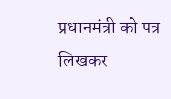प्रधानमंत्री को पत्र लिखकर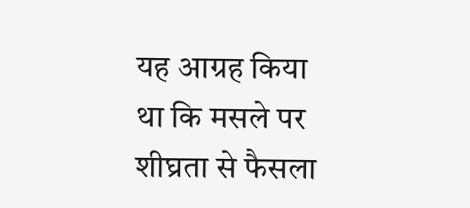यह आग्रह किया था कि मसले पर शीघ्रता से फैसला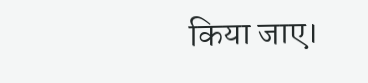किया जाए।